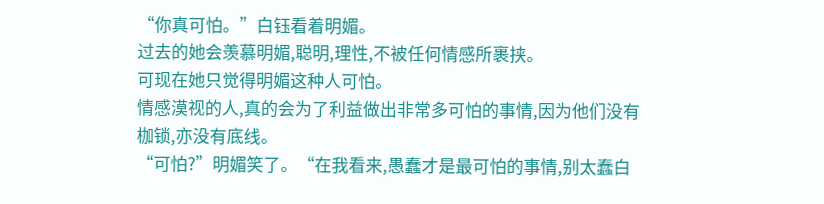“你真可怕。”白钰看着明媚。
过去的她会羡慕明媚,聪明,理性,不被任何情感所裹挟。
可现在她只觉得明媚这种人可怕。
情感漠视的人,真的会为了利益做出非常多可怕的事情,因为他们没有枷锁,亦没有底线。
“可怕?”明媚笑了。“在我看来,愚蠢才是最可怕的事情,别太蠢白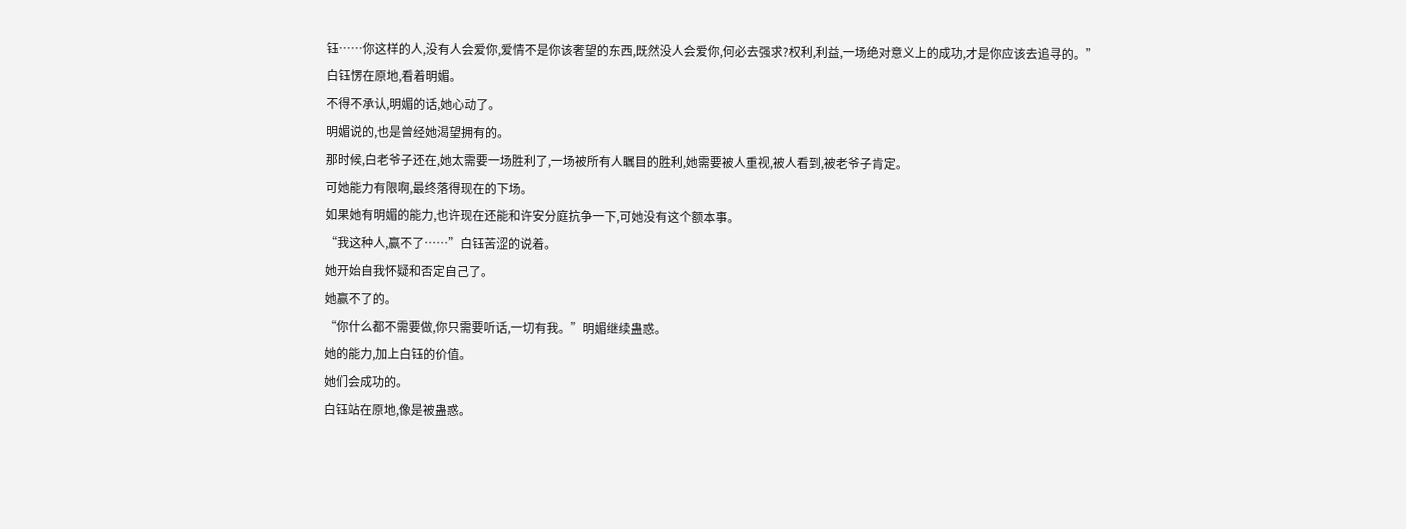钰……你这样的人,没有人会爱你,爱情不是你该奢望的东西,既然没人会爱你,何必去强求?权利,利益,一场绝对意义上的成功,才是你应该去追寻的。”
白钰愣在原地,看着明媚。
不得不承认,明媚的话,她心动了。
明媚说的,也是曾经她渴望拥有的。
那时候,白老爷子还在,她太需要一场胜利了,一场被所有人瞩目的胜利,她需要被人重视,被人看到,被老爷子肯定。
可她能力有限啊,最终落得现在的下场。
如果她有明媚的能力,也许现在还能和许安分庭抗争一下,可她没有这个额本事。
“我这种人,赢不了……”白钰苦涩的说着。
她开始自我怀疑和否定自己了。
她赢不了的。
“你什么都不需要做,你只需要听话,一切有我。”明媚继续蛊惑。
她的能力,加上白钰的价值。
她们会成功的。
白钰站在原地,像是被蛊惑。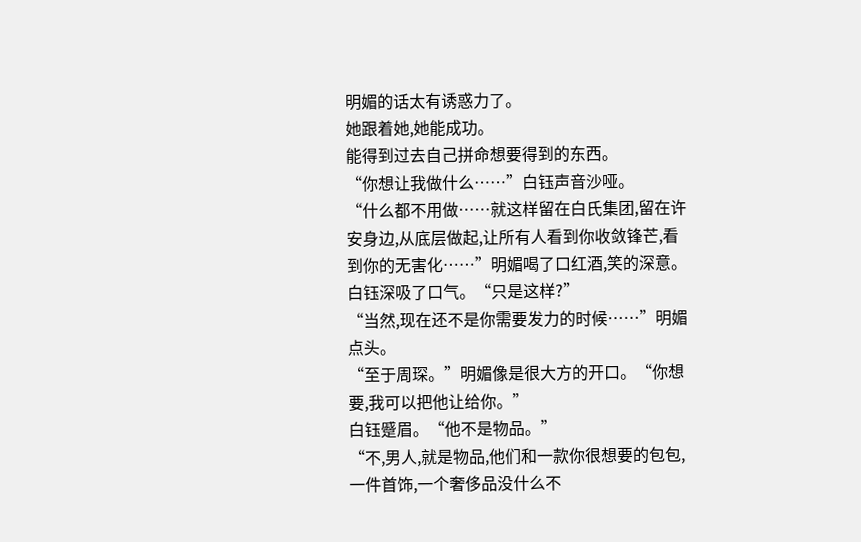明媚的话太有诱惑力了。
她跟着她,她能成功。
能得到过去自己拼命想要得到的东西。
“你想让我做什么……”白钰声音沙哑。
“什么都不用做……就这样留在白氏集团,留在许安身边,从底层做起,让所有人看到你收敛锋芒,看到你的无害化……”明媚喝了口红酒,笑的深意。
白钰深吸了口气。“只是这样?”
“当然,现在还不是你需要发力的时候……”明媚点头。
“至于周琛。”明媚像是很大方的开口。“你想要,我可以把他让给你。”
白钰蹙眉。“他不是物品。”
“不,男人,就是物品,他们和一款你很想要的包包,一件首饰,一个奢侈品没什么不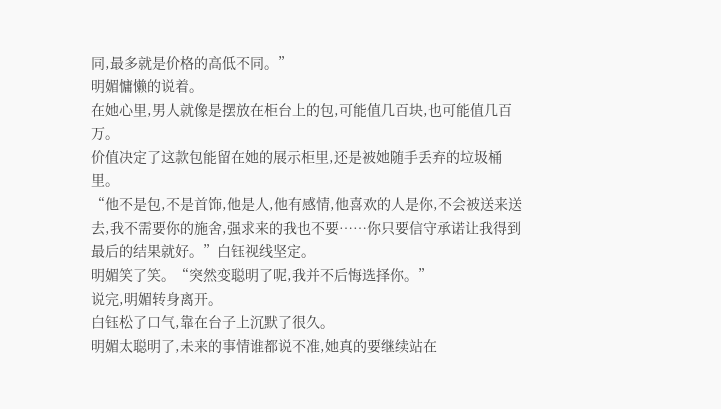同,最多就是价格的高低不同。”
明媚慵懒的说着。
在她心里,男人就像是摆放在柜台上的包,可能值几百块,也可能值几百万。
价值决定了这款包能留在她的展示柜里,还是被她随手丢弃的垃圾桶里。
“他不是包,不是首饰,他是人,他有感情,他喜欢的人是你,不会被送来送去,我不需要你的施舍,强求来的我也不要……你只要信守承诺让我得到最后的结果就好。”白钰视线坚定。
明媚笑了笑。“突然变聪明了呢,我并不后悔选择你。”
说完,明媚转身离开。
白钰松了口气,靠在台子上沉默了很久。
明媚太聪明了,未来的事情谁都说不准,她真的要继续站在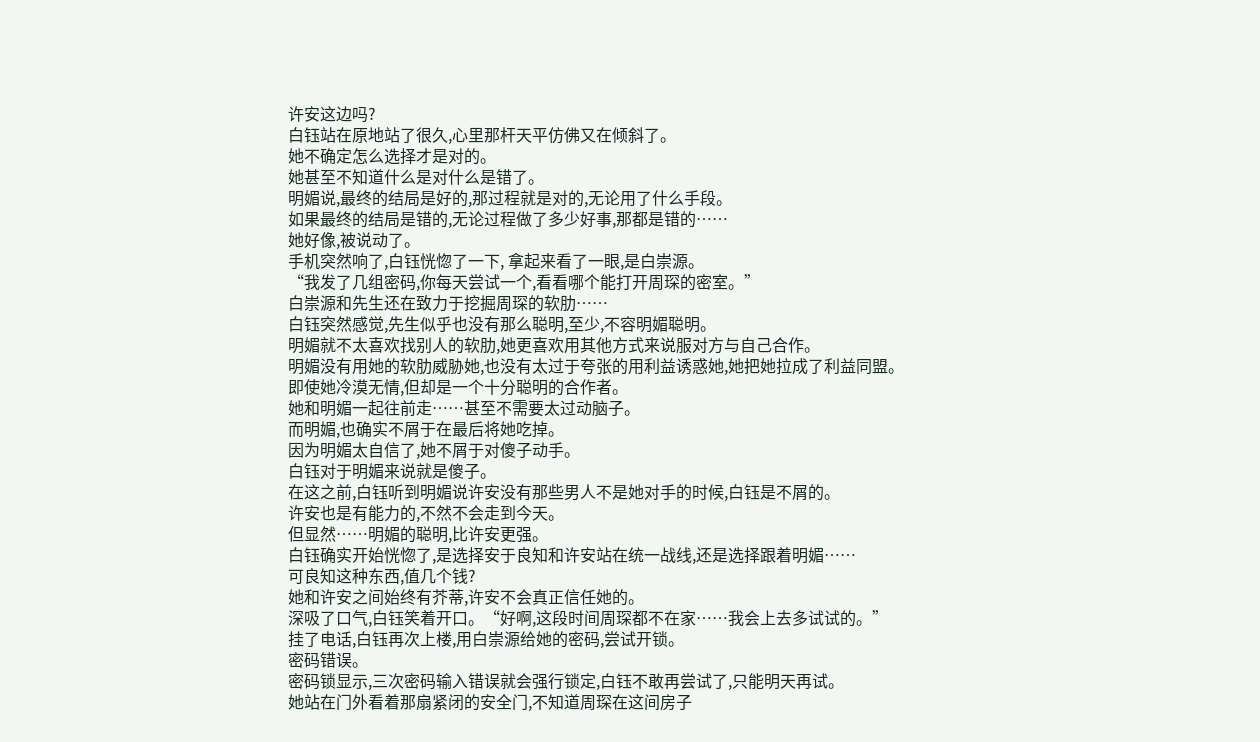许安这边吗?
白钰站在原地站了很久,心里那杆天平仿佛又在倾斜了。
她不确定怎么选择才是对的。
她甚至不知道什么是对什么是错了。
明媚说,最终的结局是好的,那过程就是对的,无论用了什么手段。
如果最终的结局是错的,无论过程做了多少好事,那都是错的……
她好像,被说动了。
手机突然响了,白钰恍惚了一下, 拿起来看了一眼,是白崇源。
“我发了几组密码,你每天尝试一个,看看哪个能打开周琛的密室。”
白崇源和先生还在致力于挖掘周琛的软肋……
白钰突然感觉,先生似乎也没有那么聪明,至少,不容明媚聪明。
明媚就不太喜欢找别人的软肋,她更喜欢用其他方式来说服对方与自己合作。
明媚没有用她的软肋威胁她,也没有太过于夸张的用利益诱惑她,她把她拉成了利益同盟。
即使她冷漠无情,但却是一个十分聪明的合作者。
她和明媚一起往前走……甚至不需要太过动脑子。
而明媚,也确实不屑于在最后将她吃掉。
因为明媚太自信了,她不屑于对傻子动手。
白钰对于明媚来说就是傻子。
在这之前,白钰听到明媚说许安没有那些男人不是她对手的时候,白钰是不屑的。
许安也是有能力的,不然不会走到今天。
但显然……明媚的聪明,比许安更强。
白钰确实开始恍惚了,是选择安于良知和许安站在统一战线,还是选择跟着明媚……
可良知这种东西,值几个钱?
她和许安之间始终有芥蒂,许安不会真正信任她的。
深吸了口气,白钰笑着开口。“好啊,这段时间周琛都不在家……我会上去多试试的。”
挂了电话,白钰再次上楼,用白崇源给她的密码,尝试开锁。
密码错误。
密码锁显示,三次密码输入错误就会强行锁定,白钰不敢再尝试了,只能明天再试。
她站在门外看着那扇紧闭的安全门,不知道周琛在这间房子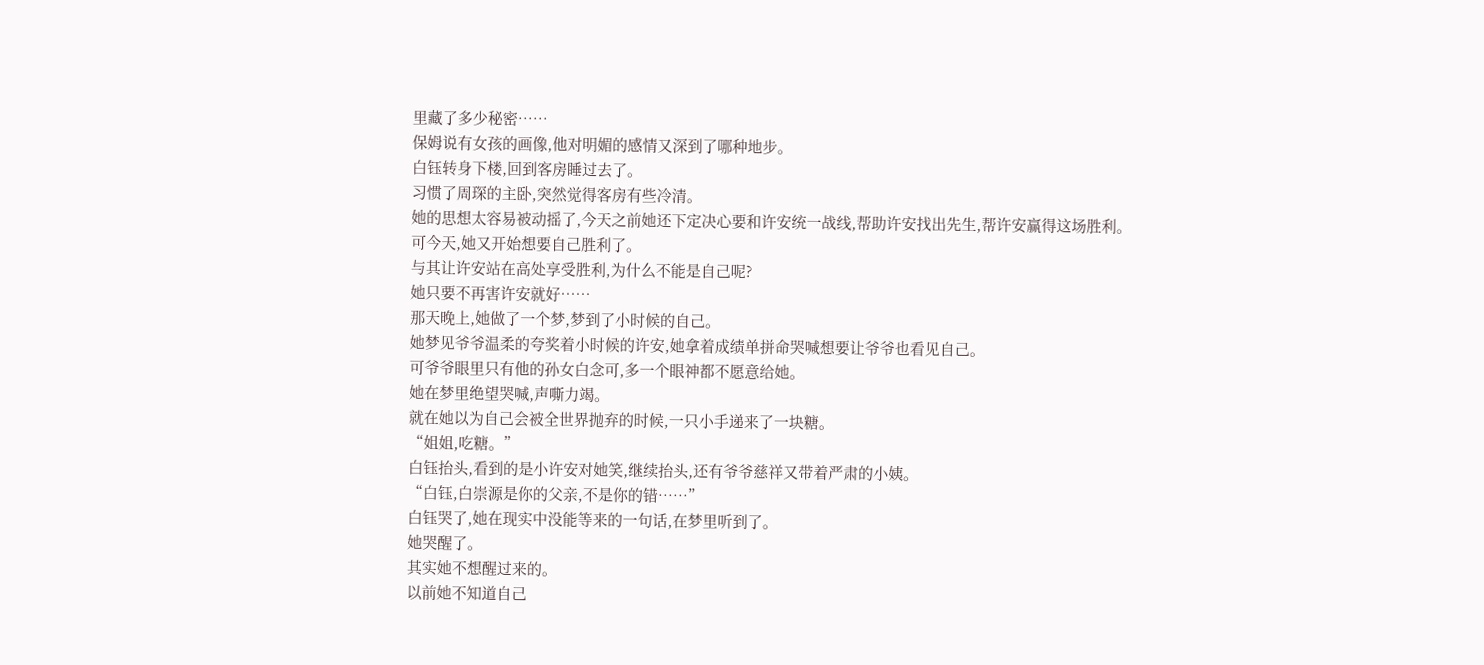里藏了多少秘密……
保姆说有女孩的画像,他对明媚的感情又深到了哪种地步。
白钰转身下楼,回到客房睡过去了。
习惯了周琛的主卧,突然觉得客房有些冷清。
她的思想太容易被动摇了,今天之前她还下定决心要和许安统一战线,帮助许安找出先生,帮许安赢得这场胜利。
可今天,她又开始想要自己胜利了。
与其让许安站在高处享受胜利,为什么不能是自己呢?
她只要不再害许安就好……
那天晚上,她做了一个梦,梦到了小时候的自己。
她梦见爷爷温柔的夸奖着小时候的许安,她拿着成绩单拼命哭喊想要让爷爷也看见自己。
可爷爷眼里只有他的孙女白念可,多一个眼神都不愿意给她。
她在梦里绝望哭喊,声嘶力竭。
就在她以为自己会被全世界抛弃的时候,一只小手递来了一块糖。
“姐姐,吃糖。”
白钰抬头,看到的是小许安对她笑,继续抬头,还有爷爷慈祥又带着严肃的小姨。
“白钰,白崇源是你的父亲,不是你的错……”
白钰哭了,她在现实中没能等来的一句话,在梦里听到了。
她哭醒了。
其实她不想醒过来的。
以前她不知道自己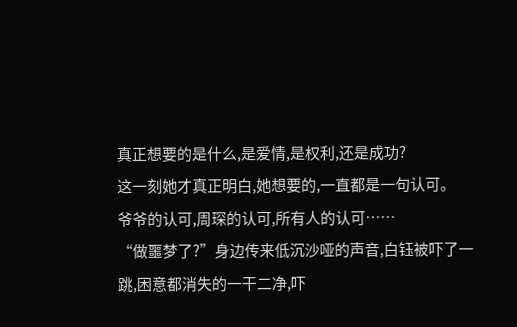真正想要的是什么,是爱情,是权利,还是成功?
这一刻她才真正明白,她想要的,一直都是一句认可。
爷爷的认可,周琛的认可,所有人的认可……
“做噩梦了?”身边传来低沉沙哑的声音,白钰被吓了一跳,困意都消失的一干二净,吓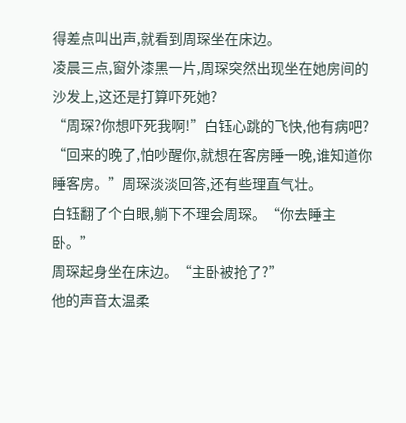得差点叫出声,就看到周琛坐在床边。
凌晨三点,窗外漆黑一片,周琛突然出现坐在她房间的沙发上,这还是打算吓死她?
“周琛?你想吓死我啊!”白钰心跳的飞快,他有病吧?
“回来的晚了,怕吵醒你,就想在客房睡一晚,谁知道你睡客房。”周琛淡淡回答,还有些理直气壮。
白钰翻了个白眼,躺下不理会周琛。“你去睡主卧。”
周琛起身坐在床边。“主卧被抢了?”
他的声音太温柔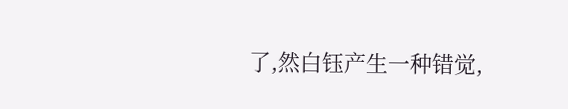了,然白钰产生一种错觉,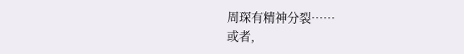周琛有精神分裂……
或者,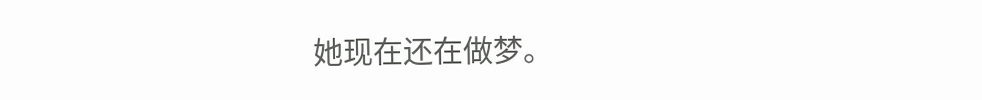她现在还在做梦。